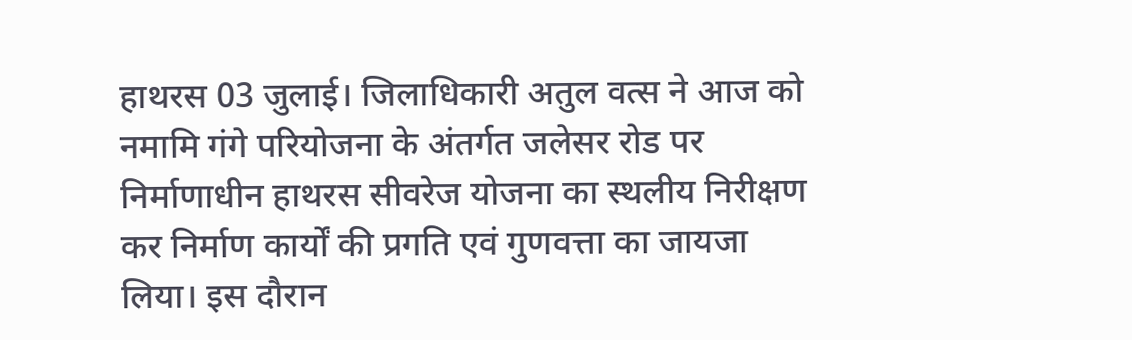हाथरस 03 जुलाई। जिलाधिकारी अतुल वत्स ने आज को नमामि गंगे परियोजना के अंतर्गत जलेसर रोड पर निर्माणाधीन हाथरस सीवरेज योजना का स्थलीय निरीक्षण कर निर्माण कार्यों की प्रगति एवं गुणवत्ता का जायजा लिया। इस दौरान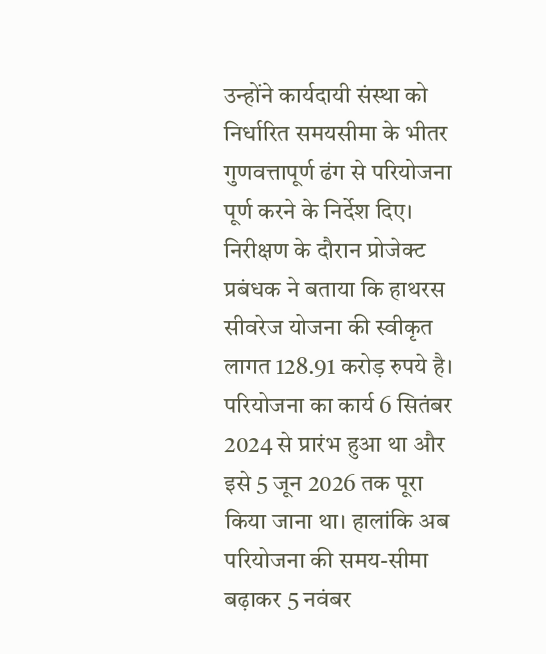उन्होंने कार्यदायी संस्था को निर्धारित समयसीमा के भीतर गुणवत्तापूर्ण ढंग से परियोजना पूर्ण करने के निर्देश दिए। निरीक्षण के दौरान प्रोजेक्ट प्रबंधक ने बताया कि हाथरस सीवरेज योजना की स्वीकृत लागत 128.91 करोड़ रुपये है। परियोजना का कार्य 6 सितंबर 2024 से प्रारंभ हुआ था और इसे 5 जून 2026 तक पूरा किया जाना था। हालांकि अब परियोजना की समय-सीमा बढ़ाकर 5 नवंबर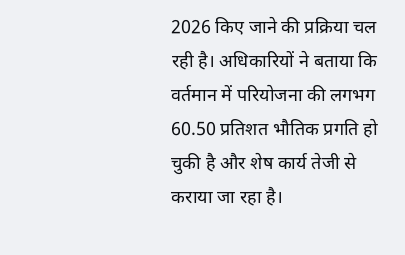2026 किए जाने की प्रक्रिया चल रही है। अधिकारियों ने बताया कि वर्तमान में परियोजना की लगभग 60.50 प्रतिशत भौतिक प्रगति हो चुकी है और शेष कार्य तेजी से कराया जा रहा है।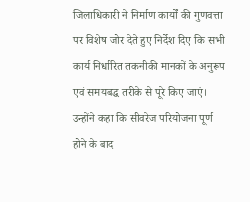जिलाधिकारी ने निर्माण कार्यों की गुणवत्ता पर विशेष जोर देते हुए निर्देश दिए कि सभी कार्य निर्धारित तकनीकी मानकों के अनुरूप एवं समयबद्ध तरीके से पूरे किए जाएं। उन्होंने कहा कि सीवरेज परियोजना पूर्ण होने के बाद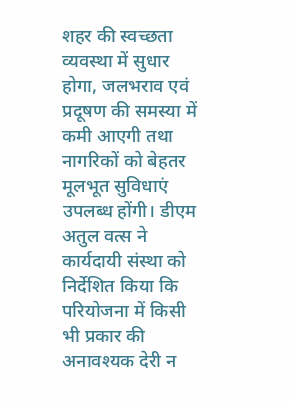शहर की स्वच्छता व्यवस्था में सुधार होगा, जलभराव एवं प्रदूषण की समस्या में कमी आएगी तथा नागरिकों को बेहतर मूलभूत सुविधाएं उपलब्ध होंगी। डीएम अतुल वत्स ने कार्यदायी संस्था को निर्देशित किया कि परियोजना में किसी भी प्रकार की अनावश्यक देरी न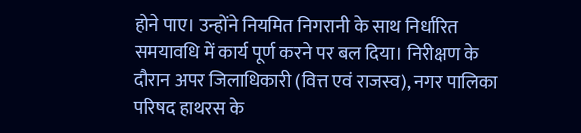होने पाए। उन्होंने नियमित निगरानी के साथ निर्धारित समयावधि में कार्य पूर्ण करने पर बल दिया। निरीक्षण के दौरान अपर जिलाधिकारी (वित्त एवं राजस्व), नगर पालिका परिषद हाथरस के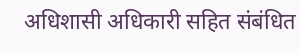अधिशासी अधिकारी सहित संबंधित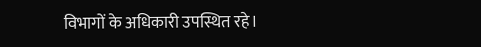विभागों के अधिकारी उपस्थित रहे।